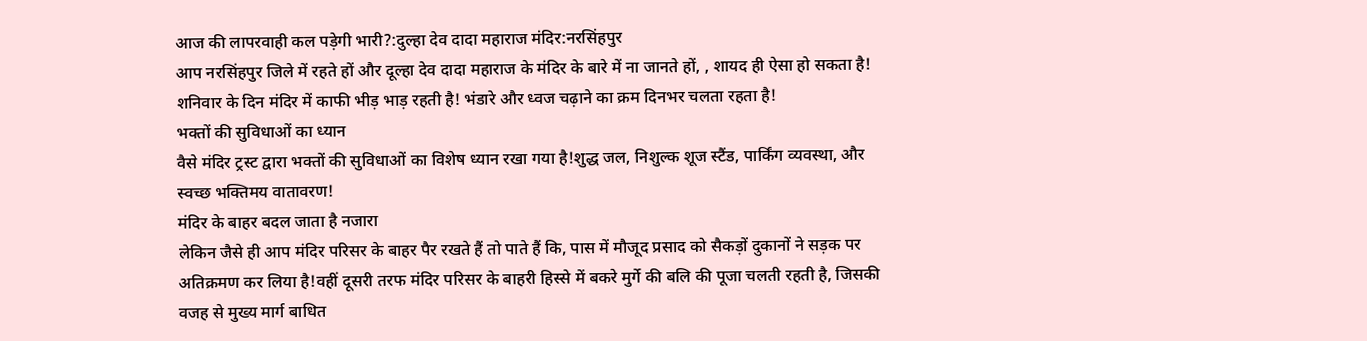आज की लापरवाही कल पड़ेगी भारी?:दुल्हा देव दादा महाराज मंदिर:नरसिंहपुर
आप नरसिंहपुर जिले में रहते हों और दूल्हा देव दादा महाराज के मंदिर के बारे में ना जानते हों, , शायद ही ऐसा हो सकता है! शनिवार के दिन मंदिर में काफी भीड़ भाड़ रहती है! भंडारे और ध्वज चढ़ाने का क्रम दिनभर चलता रहता है!
भक्तों की सुविधाओं का ध्यान
वैसे मंदिर ट्रस्ट द्वारा भक्तों की सुविधाओं का विशेष ध्यान रखा गया है!शुद्ध जल, निशुल्क शूज स्टैंड, पार्किंग व्यवस्था, और स्वच्छ भक्तिमय वातावरण!
मंदिर के बाहर बदल जाता है नजारा
लेकिन जैसे ही आप मंदिर परिसर के बाहर पैर रखते हैं तो पाते हैं कि, पास में मौजूद प्रसाद को सैकड़ों दुकानों ने सड़क पर अतिक्रमण कर लिया है!वहीं दूसरी तरफ मंदिर परिसर के बाहरी हिस्से में बकरे मुर्गे की बलि की पूजा चलती रहती है, जिसकी वजह से मुख्य मार्ग बाधित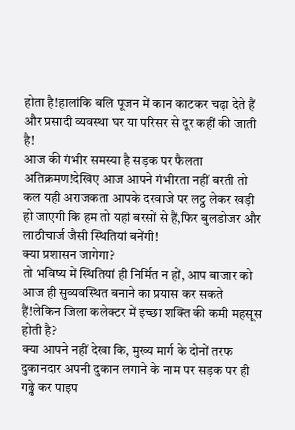होता है!हालांकि बलि पूजन में कान काटकर चढ़ा देते हैं और प्रसादी व्यवस्था घर या परिसर से दूर कहीं की जाती है!
आज की गंभीर समस्या है सड़क पर फैलता अतिक्रमण!देखिए आज आपने गंभीरता नहीं बरती तो कल यही अराजकता आपके दरवाजे पर लट्ठ लेकर खड़ी हो जाएगी कि हम तो यहां बरसों से हैं,फिर बुलडोजर और लाठीचार्ज जैसी स्थितियां बनेंगी!
क्या प्रशासन जागेगा?
तो भविष्य में स्थितियां ही निर्मित न हों, आप बाजार को आज ही सुव्यवस्थित बनाने का प्रयास कर सकते हैं!लेकिन जिला कलेक्टर में इच्छा शक्ति की कमी महसूस होती है?
क्या आपने नहीं देखा कि, मुख्य मार्ग के दोनों तरफ दुकानदार अपनी दुकान लगाने के नाम पर सड़क पर ही गढ्ढे कर पाइप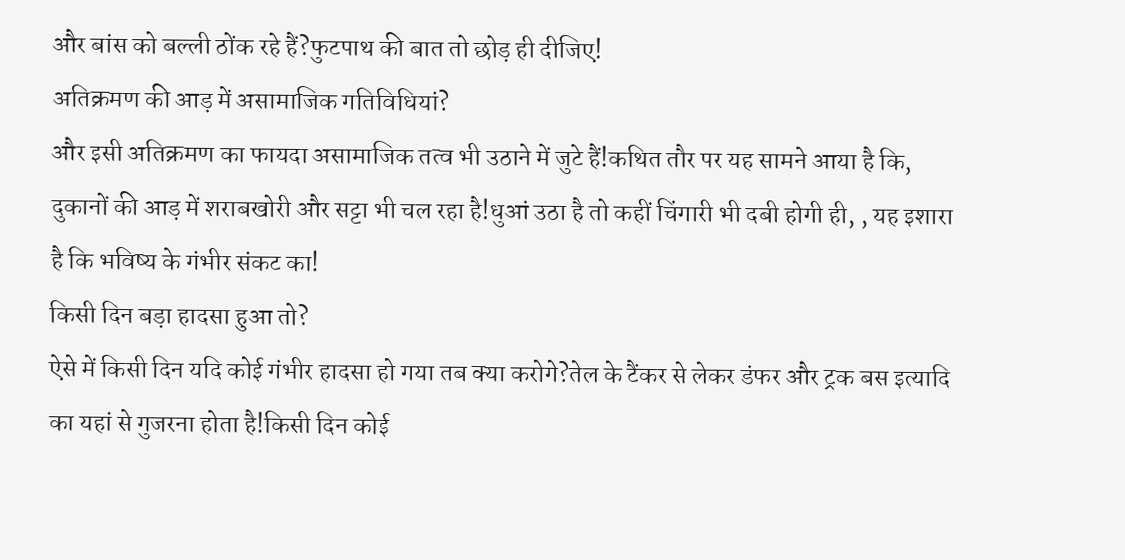और बांस को बल्ली ठोंक रहे हैं?फुटपाथ की बात तो छोड़ ही दीजिए!
अतिक्रमण की आड़ में असामाजिक गतिविधियां?
और इसी अतिक्रमण का फायदा असामाजिक तत्व भी उठाने में जुटे हैं!कथित तौर पर यह सामने आया है कि, दुकानों की आड़ में शराबखोरी और सट्टा भी चल रहा है!धुआं उठा है तो कहीं चिंगारी भी दबी होगी ही, , यह इशारा है कि भविष्य के गंभीर संकट का!
किसी दिन बड़ा हादसा हुआ तो?
ऐसे में किसी दिन यदि कोई गंभीर हादसा हो गया तब क्या करोगे?तेल के टैंकर से लेकर डंफर और ट्रक बस इत्यादि का यहां से गुजरना होता है!किसी दिन कोई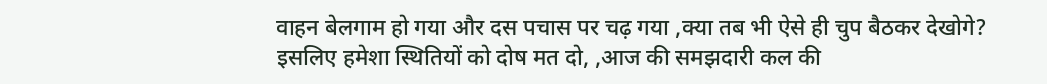वाहन बेलगाम हो गया और दस पचास पर चढ़ गया ,क्या तब भी ऐसे ही चुप बैठकर देखोगे?
इसलिए हमेशा स्थितियों को दोष मत दो, ,आज की समझदारी कल की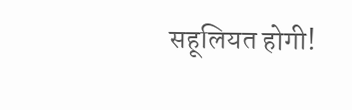सहूलियत होगी!